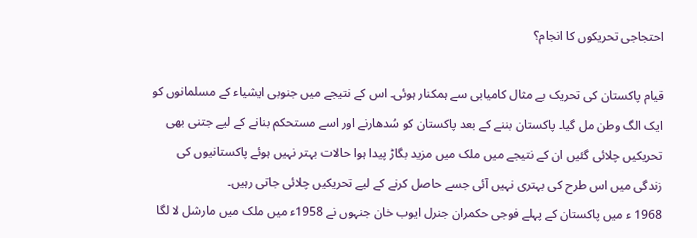احتجاجی تحریکوں کا انجام؟

قیام پاکستان کی تحریک بے مثال کامیابی سے ہمکنار ہوئی۔ اس کے نتیجے میں جنوبی ایشیاء کے مسلمانوں کو ایک الگ وطن مل گیا۔ پاکستان بننے کے بعد پاکستان کو سُدھارنے اور اسے مستحکم بنانے کے لیے جتنی بھی تحریکیں چلائی گئیں ان کے نتیجے میں ملک میں مزید بگاڑ پیدا ہوا حالات بہتر نہیں ہوئے پاکستانیوں کی زندگی میں اس طرح کی بہتری نہیں آئی جسے حاصل کرنے کے لیے تحریکیں چلائی جاتی رہیں۔
1968 ء میں پاکستان کے پہلے فوجی حکمران جنرل ایوب خان جنہوں نے 1958ء میں ملک میں مارشل لا لگا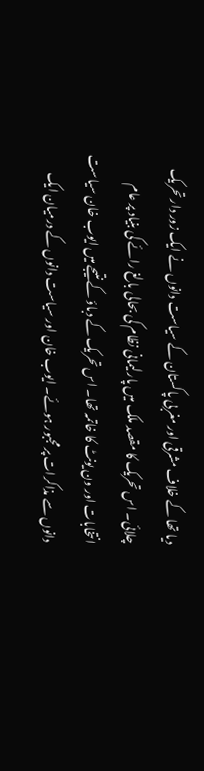دیا تھا کے خلاف مشرقی اور مغربی پاکستان کے سیاست دانوں نے ایک زور دار تحریک چلائی۔ اس تحریک کا مقصد ملک میں پارلیمانی نظام کی بحالی بالغ رائے کی بنیاد پر عام انتخابات اور ون یونٹ کا خاتمہ تھا۔ اس تحریک کے دباؤ کے نتیجے میں ایوب خان سیاست دانوں سے مذاکرات پر مجبور ہوئے۔ ایوب خان اور سیاست دانوں کے درمیان ایک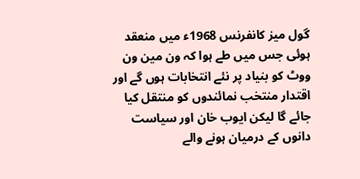گول میز کانفرنس 1968ء میں منعقد ہوئی جس میں طے ہوا کہ ون مین ون ووٹ کو بنیاد پر نئے انتخابات ہوں گے اور اقتدار منتخب نمائندوں کو منتقل کیا جائے گا لیکن ایوب خان اور سیاست دانوں کے درمیان ہونے والے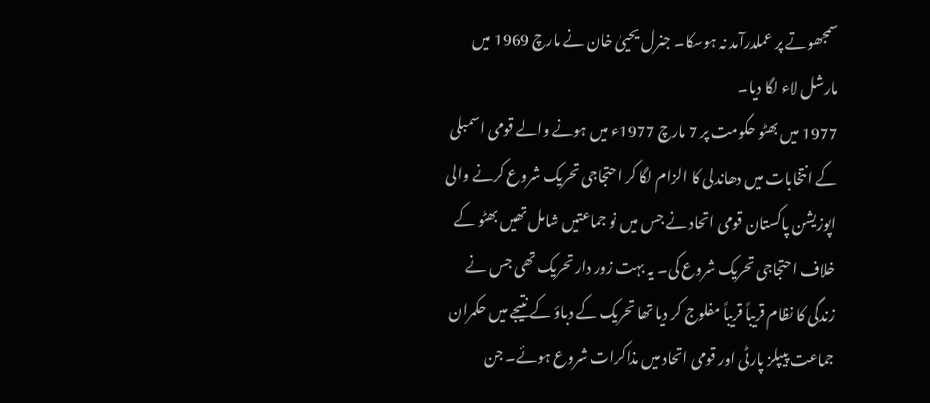سمجھوتے پر عملدرآمد نہ ہوسکا۔ جنرل یحییٰ خان نے مارچ 1969 میں مارشل لاء لگا دیا۔
1977 میں بھٹو حکومت پر 7 مارچ 1977ء میں ہونے والے قومی اسمبلی کے انتخابات میں دھاندلی کا الزام لگا کر احتجاجی تحریک شروع کرنے والی اپوزیشن پاکستان قومی اتحاد نے جس میں نو جماعتیں شامل تھیں بھٹو کے خلاف احتجاجی تحریک شروع کی۔ یہ بہت زور دار تحریک تھی جس نے زندگی کا نظام قریباً قریباً مفلوج کر دیا تھا تحریک کے دباؤ کے نتیجے میں حکمران جماعت پیپلز پارٹی اور قومی اتحاد میں مذاکرات شروع ہوئے۔ جن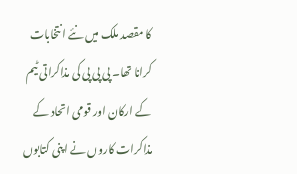کا مقصد ملک میں نئے انتخابات کرانا تھا۔ پی پی پی کی مذاکراتی ٹیم کے ارکان اور قومی اتحاد کے مذاکرات کاروں نے اپنی کتابوں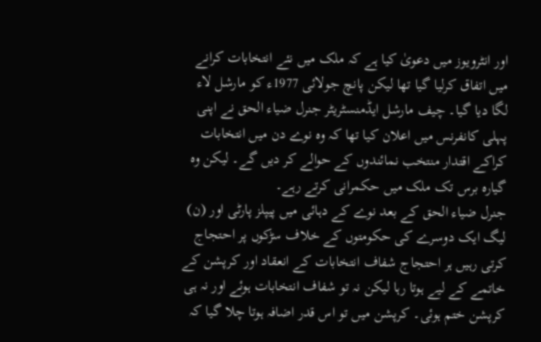اور انٹرویوز میں دعویٰ کیا ہے کہ ملک میں نئے انتخابات کرانے میں اتفاق کرلیا گیا تھا لیکن پانچ جولائی 1977ء کو مارشل لاء لگا دیا گیا۔ چیف مارشل ایڈمنسٹریٹر جنرل ضیاء الحق نے اپنی پہلی کانفرنس میں اعلان کیا تھا کہ وہ نوے دن میں انتخابات کراکے اقتدار منتخب نمائندوں کے حوالے کر دیں گے۔ لیکن وہ گیارہ برس تک ملک میں حکمرانی کرتے رہے۔
جنرل ضیاء الحق کے بعد نوے کے دہائی میں پیپلز پارٹی اور (ن) لیگ ایک دوسرے کی حکومتوں کے خلاف سڑکوں پر احتجاج کرتی رہیں ہر احتجاج شفاف انتخابات کے انعقاد اور کرپشن کے خاتمے کے لیے ہوتا رہا لیکن نہ تو شفاف انتخابات ہوئے اور نہ ہی کرپشن ختم ہوئی۔ کرپشن میں تو اس قدر اضافہ ہوتا چلا گیا کہ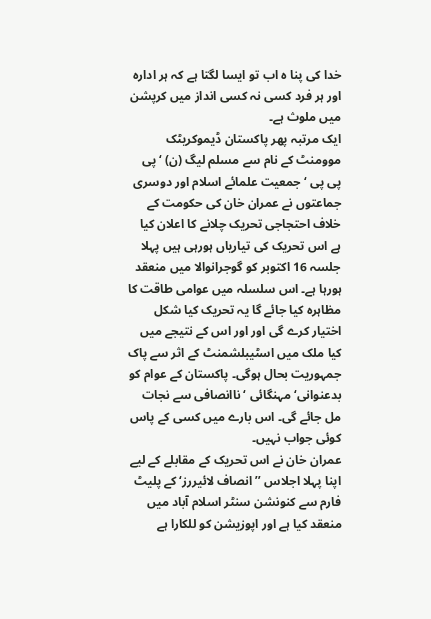خدا کی پنا ہ اب تو ایسا لگتا ہے کہ ہر ادارہ اور ہر فرد کسی نہ کسی انداز میں کرپشن میں ملوث ہے۔
ایک مرتبہ پھر پاکستان ڈیموکریٹک موومنٹ کے نام سے مسلم لیگ (ن) ‘ پی پی پی ‘ جمعیت علمائے اسلام اور دوسری جماعتوں نے عمران خان کی حکومت کے خلاف احتجاجی تحریک چلانے کا اعلان کیا ہے اس تحریک کی تیاریاں ہورہی ہیں پہلا جلسہ 16 اکتوبر کو گوجرانوالا میں منعقد ہورہا ہے۔ اس سلسلہ میں عوامی طاقت کا مظاہرہ کیا جائے گا یہ تحریک کیا شکل اختیار کرے گی اور اور اس کے نتیجے میں کیا ملک میں اسٹیبلشمنٹ کے اثر سے پاک جمہوریت بحال ہوگی۔ پاکستان کے عوام کو بدعنوانی‘ مہنگائی ‘ ناانصافی سے نجات مل جائے گی۔ اس بارے میں کسی کے پاس کوئی جواب نہیں۔
عمران خان نے اس تحریک کے مقابلے کے لیے اپنا پہلا اجلاس ’’انصاف لائیررز‘ کے پلیٹ فارم سے کنونشن سنٹر اسلام آباد میں منعقد کیا ہے اور اپوزیشن کو للکارا ہے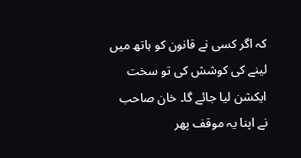کہ اگر کسی نے قانون کو ہاتھ میں لینے کی کوشش کی تو سخت ایکشن لیا جائے گا۔ خان صاحب نے اپنا یہ موقف پھر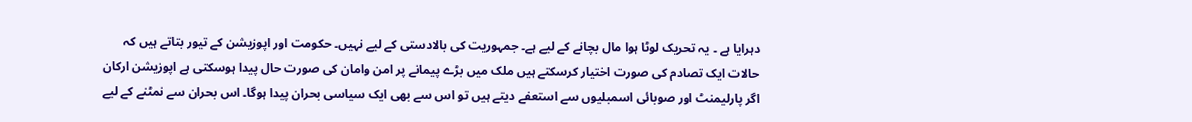دہرایا ہے ۔ یہ تحریک لوٹا ہوا مال بچانے کے لیے ہے۔ جمہوریت کی بالادستی کے لیے نہیں۔ حکومت اور اپوزیشن کے تیور بتاتے ہیں کہ حالات ایک تصادم کی صورت اختیار کرسکتے ہیں ملک میں بڑے پیمانے پر امن وامان کی صورت حال پیدا ہوسکتی ہے اپوزیشن ارکان اگر پارلیمنٹ اور صوبائی اسمبلیوں سے استعفے دیتے ہیں تو اس سے بھی ایک سیاسی بحران پیدا ہوگا۔ اس بحران سے نمٹنے کے لیے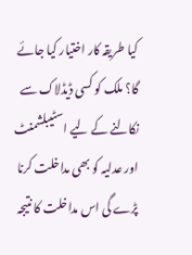کیا طریقہ کار اختیار کیا جائے گا؟ ملک کو کسی ڈیڈلاک سے نکالنے کے لیے اسٹیبلشمنٹ اور عدلیہ کو بھی مداخلت کرنا پڑے گی اس مداخلت کا نتیجہ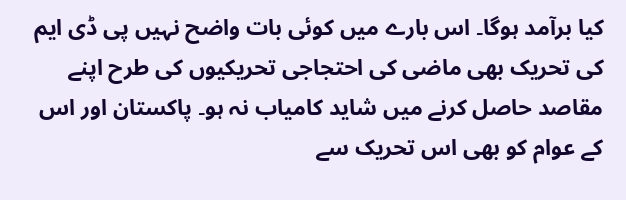کیا برآمد ہوگا۔ اس بارے میں کوئی بات واضح نہیں پی ڈی ایم کی تحریک بھی ماضی کی احتجاجی تحریکیوں کی طرح اپنے مقاصد حاصل کرنے میں شاید کامیاب نہ ہو۔ پاکستان اور اس کے عوام کو بھی اس تحریک سے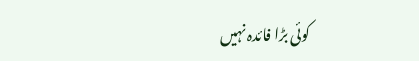کوئی بڑا فائدہ نہیں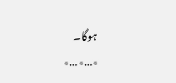ہوگا۔
٭…٭…٭